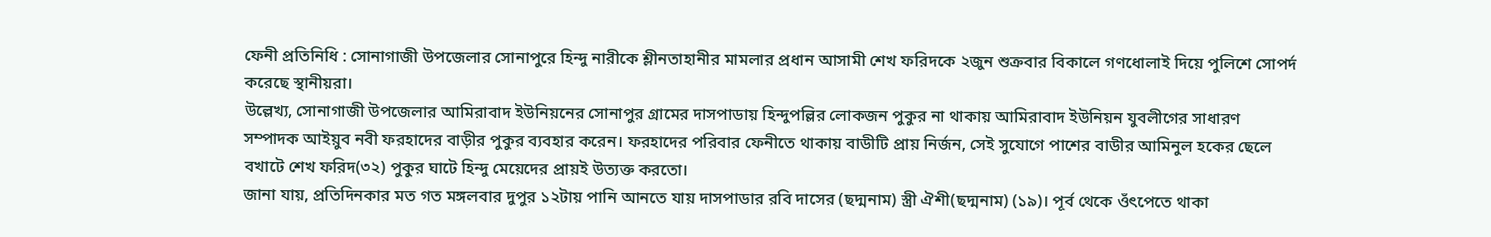ফেনী প্রতিনিধি : সোনাগাজী উপজেলার সোনাপুরে হিন্দু নারীকে শ্লীনতাহানীর মামলার প্রধান আসামী শেখ ফরিদকে ২জুন শুক্রবার বিকালে গণধোলাই দিয়ে পুলিশে সোপর্দ করেছে স্থানীয়রা।
উল্লেখ্য, সোনাগাজী উপজেলার আমিরাবাদ ইউনিয়নের সোনাপুর গ্রামের দাসপাডায় হিন্দুপল্লির লোকজন পুকুর না থাকায় আমিরাবাদ ইউনিয়ন যুবলীগের সাধারণ সম্পাদক আইয়ুব নবী ফরহাদের বাড়ীর পুকুর ব্যবহার করেন। ফরহাদের পরিবার ফেনীতে থাকায় বাডীটি প্রায় নির্জন, সেই সুযোগে পাশের বাডীর আমিনুল হকের ছেলে বখাটে শেখ ফরিদ(৩২) পুকুর ঘাটে হিন্দু মেয়েদের প্রায়ই উত্যক্ত করতো।
জানা যায়, প্রতিদিনকার মত গত মঙ্গলবার দুপুর ১২টায় পানি আনতে যায় দাসপাডার রবি দাসের (ছদ্মনাম) স্ত্রী ঐশী(ছদ্মনাম) (১৯)। পূর্ব থেকে ওঁৎপেতে থাকা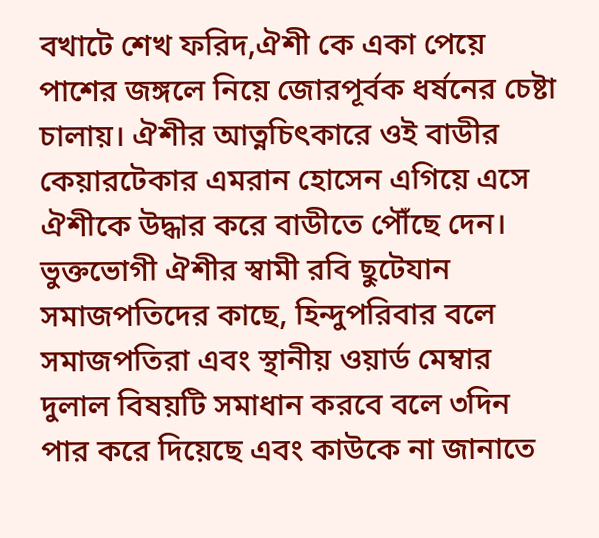বখাটে শেখ ফরিদ,ঐশী কে একা পেয়ে পাশের জঙ্গলে নিয়ে জোরপূর্বক ধর্ষনের চেষ্টা চালায়। ঐশীর আত্নচিৎকারে ওই বাডীর কেয়ারটেকার এমরান হোসেন এগিয়ে এসে ঐশীকে উদ্ধার করে বাডীতে পৌঁছে দেন। ভুক্তভোগী ঐশীর স্বামী রবি ছুটেযান সমাজপতিদের কাছে, হিন্দুপরিবার বলে সমাজপতিরা এবং স্থানীয় ওয়ার্ড মেম্বার দুলাল বিষয়টি সমাধান করবে বলে ৩দিন পার করে দিয়েছে এবং কাউকে না জানাতে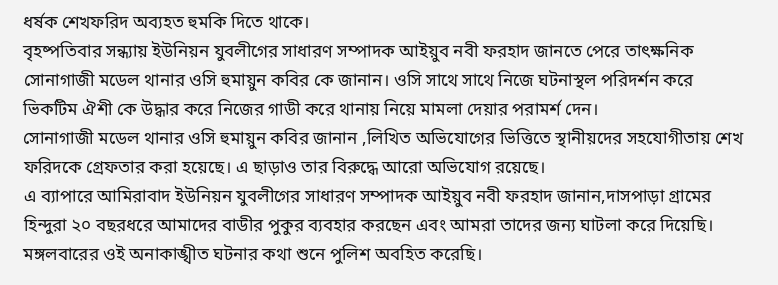ধর্ষক শেখফরিদ অব্যহত হুমকি দিতে থাকে।
বৃহষ্পতিবার সন্ধ্যায় ইউনিয়ন যুবলীগের সাধারণ সম্পাদক আইয়ুব নবী ফরহাদ জানতে পেরে তাৎক্ষনিক সোনাগাজী মডেল থানার ওসি হুমায়ুন কবির কে জানান। ওসি সাথে সাথে নিজে ঘটনাস্থল পরিদর্শন করে ভিকটিম ঐশী কে উদ্ধার করে নিজের গাডী করে থানায় নিয়ে মামলা দেয়ার পরামর্শ দেন।
সোনাগাজী মডেল থানার ওসি হুমায়ুন কবির জানান ,লিখিত অভিযোগের ভিত্তিতে স্থানীয়দের সহযোগীতায় শেখ ফরিদকে গ্রেফতার করা হয়েছে। এ ছাড়াও তার বিরুদ্ধে আরো অভিযোগ রয়েছে।
এ ব্যাপারে আমিরাবাদ ইউনিয়ন যুবলীগের সাধারণ সম্পাদক আইয়ুব নবী ফরহাদ জানান,দাসপাড়া গ্রামের হিন্দুরা ২০ বছরধরে আমাদের বাডীর পুকুর ব্যবহার করছেন এবং আমরা তাদের জন্য ঘাটলা করে দিয়েছি। মঙ্গলবারের ওই অনাকাঙ্খীত ঘটনার কথা শুনে পুলিশ অবহিত করেছি।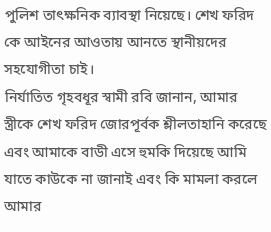পুলিশ তাৎক্ষনিক ব্যাবস্থা নিয়েছে। শেখ ফরিদ কে আইনের আওতায় আনতে স্থানীয়দের সহযোগীতা চাই।
নির্যাতিত গৃহবধূর স্বামী রবি জানান, আমার স্ত্রীকে শেখ ফরিদ জোরপূর্বক শ্লীলতাহানি করেছে এবং আমাকে বাডী এসে হুমকি দিয়েছে আমি যাতে কাউকে না জানাই এবং কি মামলা করলে আমার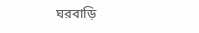ঘরবাড়ি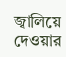জ্বালিয়ে দেওয়ার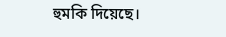হুমকি দিয়েছে।